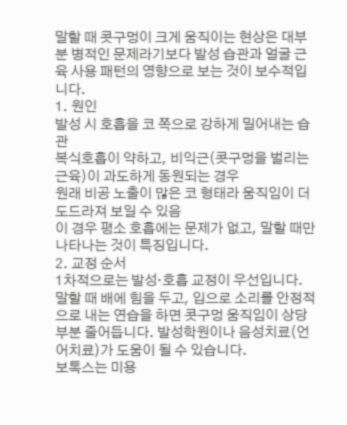말할 때 콧구멍이 크게 움직이는 현상은 대부분 병적인 문제라기보다 발성 습관과 얼굴 근육 사용 패턴의 영향으로 보는 것이 보수적입니다.
1. 원인
발성 시 호흡을 코 쪽으로 강하게 밀어내는 습관
복식호흡이 약하고, 비익근(콧구멍을 벌리는 근육)이 과도하게 동원되는 경우
원래 비공 노출이 많은 코 형태라 움직임이 더 도드라져 보일 수 있음
이 경우 평소 호흡에는 문제가 없고, 말할 때만 나타나는 것이 특징입니다.
2. 교정 순서
1차적으로는 발성·호흡 교정이 우선입니다. 말할 때 배에 힘을 두고, 입으로 소리를 안정적으로 내는 연습을 하면 콧구멍 움직임이 상당 부분 줄어듭니다. 발성학원이나 음성치료(언어치료)가 도움이 될 수 있습니다.
보톡스는 미용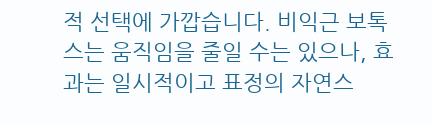적 선택에 가깝습니다. 비익근 보톡스는 움직임을 줄일 수는 있으나, 효과는 일시적이고 표정의 자연스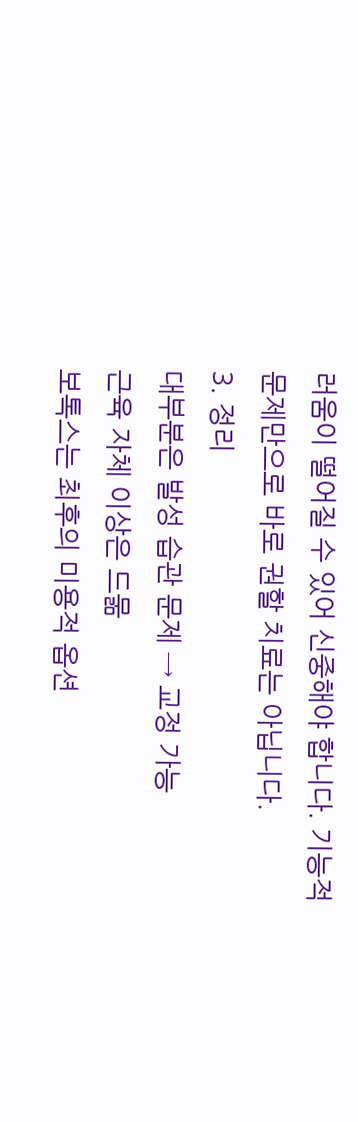러움이 떨어질 수 있어 신중해야 합니다. 기능적 문제만으로 바로 권할 치료는 아닙니다.
3. 정리
대부분은 발성 습관 문제 → 교정 가능
근육 자체 이상은 드묾
보톡스는 최후의 미용적 옵션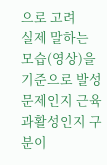으로 고려
실제 말하는 모습(영상)을 기준으로 발성 문제인지 근육 과활성인지 구분이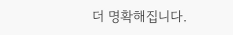더 명확해집니다.